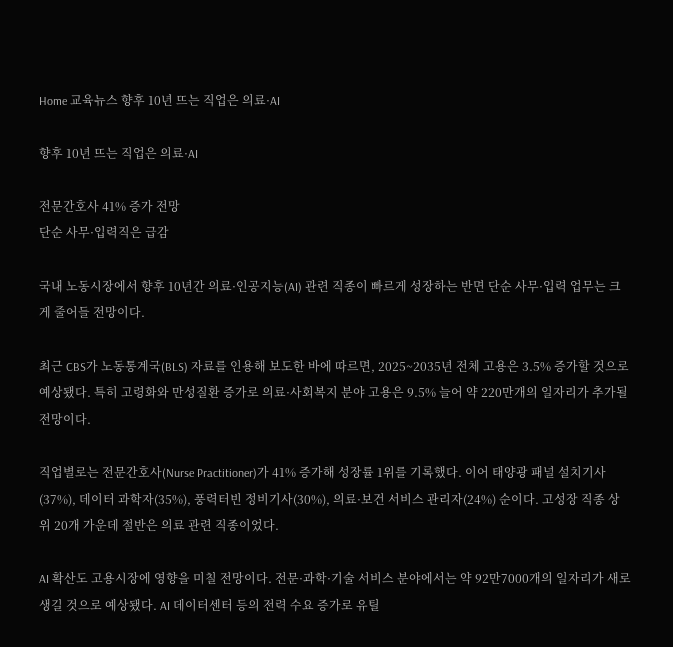Home 교육뉴스 향후 10년 뜨는 직업은 의료·AI

향후 10년 뜨는 직업은 의료·AI

전문간호사 41% 증가 전망
단순 사무·입력직은 급감

국내 노동시장에서 향후 10년간 의료·인공지능(AI) 관련 직종이 빠르게 성장하는 반면 단순 사무·입력 업무는 크게 줄어들 전망이다.

최근 CBS가 노동통계국(BLS) 자료를 인용해 보도한 바에 따르면, 2025~2035년 전체 고용은 3.5% 증가할 것으로 예상됐다. 특히 고령화와 만성질환 증가로 의료·사회복지 분야 고용은 9.5% 늘어 약 220만개의 일자리가 추가될 전망이다.

직업별로는 전문간호사(Nurse Practitioner)가 41% 증가해 성장률 1위를 기록했다. 이어 태양광 패널 설치기사(37%), 데이터 과학자(35%), 풍력터빈 정비기사(30%), 의료·보건 서비스 관리자(24%) 순이다. 고성장 직종 상위 20개 가운데 절반은 의료 관련 직종이었다.

AI 확산도 고용시장에 영향을 미칠 전망이다. 전문·과학·기술 서비스 분야에서는 약 92만7000개의 일자리가 새로 생길 것으로 예상됐다. AI 데이터센터 등의 전력 수요 증가로 유틸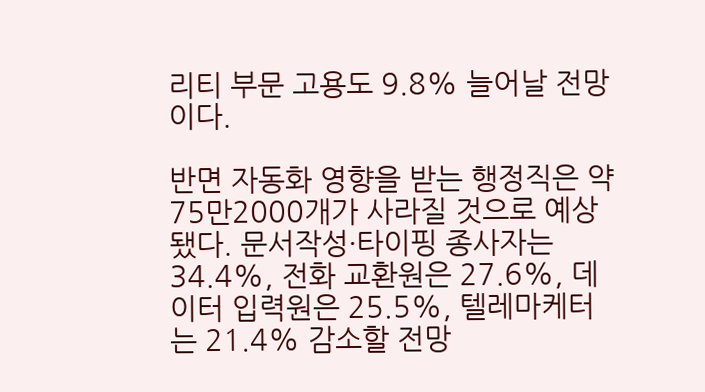리티 부문 고용도 9.8% 늘어날 전망이다.

반면 자동화 영향을 받는 행정직은 약 75만2000개가 사라질 것으로 예상됐다. 문서작성·타이핑 종사자는 34.4%, 전화 교환원은 27.6%, 데이터 입력원은 25.5%, 텔레마케터는 21.4% 감소할 전망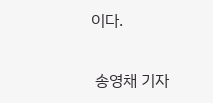이다.

 송영채 기자